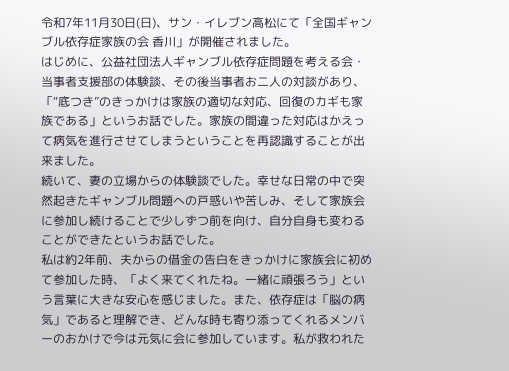令和7年11月30日(日)、サン・イレブン高松にて「全国ギャンブル依存症家族の会 香川」が開催されました。
はじめに、公益社団法人ギャンブル依存症問題を考える会・当事者支援部の体験談、その後当事者お二人の対談があり、「“底つき”のきっかけは家族の適切な対応、回復のカギも家族である」というお話でした。家族の間違った対応はかえって病気を進行させてしまうということを再認識することが出来ました。
続いて、妻の立場からの体験談でした。幸せな日常の中で突然起きたギャンブル問題への戸惑いや苦しみ、そして家族会に参加し続けることで少しずつ前を向け、自分自身も変わることができたというお話でした。
私は約2年前、夫からの借金の告白をきっかけに家族会に初めて参加した時、「よく来てくれたね。一緒に頑張ろう」という言葉に大きな安心を感じました。また、依存症は「脳の病気」であると理解でき、どんな時も寄り添ってくれるメンバーのおかけで今は元気に会に参加しています。私が救われた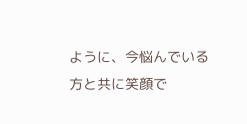ように、今悩んでいる方と共に笑顔で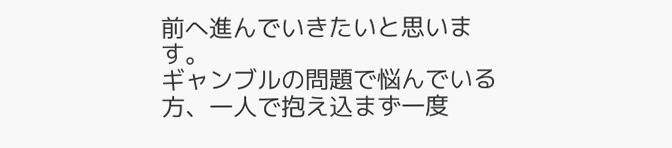前へ進んでいきたいと思います。
ギャンブルの問題で悩んでいる方、一人で抱え込まず一度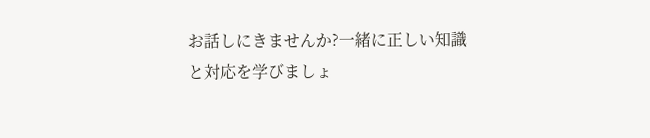お話しにきませんか?一緒に正しい知識と対応を学びましょ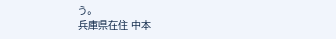う。
兵庫県在住 中本